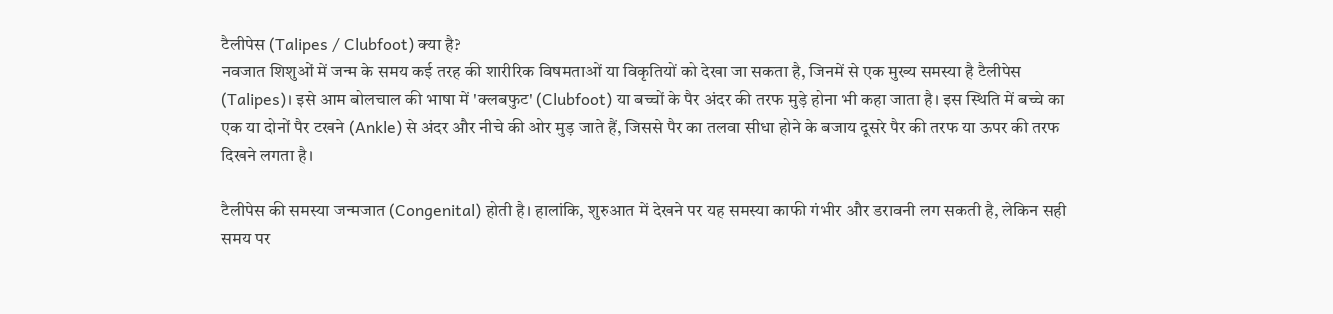टैलीपेस (Talipes / Clubfoot) क्या है?
नवजात शिशुओं में जन्म के समय कई तरह की शारीरिक विषमताओं या विकृतियों को देखा जा सकता है, जिनमें से एक मुख्य समस्या है टैलीपेस (Talipes)। इसे आम बोलचाल की भाषा में 'क्लबफुट' (Clubfoot) या बच्चों के पैर अंदर की तरफ मुड़े होना भी कहा जाता है। इस स्थिति में बच्चे का एक या दोनों पैर टखने (Ankle) से अंदर और नीचे की ओर मुड़ जाते हैं, जिससे पैर का तलवा सीधा होने के बजाय दूसरे पैर की तरफ या ऊपर की तरफ दिखने लगता है।

टैलीपेस की समस्या जन्मजात (Congenital) होती है। हालांकि, शुरुआत में देखने पर यह समस्या काफी गंभीर और डरावनी लग सकती है, लेकिन सही समय पर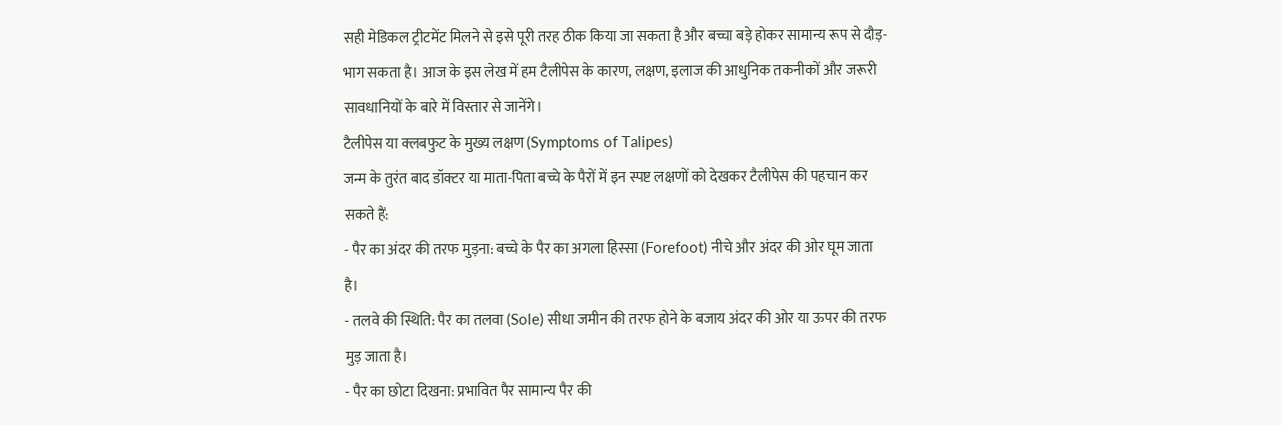सही मेडिकल ट्रीटमेंट मिलने से इसे पूरी तरह ठीक किया जा सकता है और बच्चा बड़े होकर सामान्य रूप से दौड़-भाग सकता है। आज के इस लेख में हम टैलीपेस के कारण, लक्षण, इलाज की आधुनिक तकनीकों और जरूरी सावधानियों के बारे में विस्तार से जानेंगे।
टैलीपेस या क्लबफुट के मुख्य लक्षण (Symptoms of Talipes)
जन्म के तुरंत बाद डॉक्टर या माता-पिता बच्चे के पैरों में इन स्पष्ट लक्षणों को देखकर टैलीपेस की पहचान कर सकते हैं:
- पैर का अंदर की तरफ मुड़ना: बच्चे के पैर का अगला हिस्सा (Forefoot) नीचे और अंदर की ओर घूम जाता है।
- तलवे की स्थिति: पैर का तलवा (Sole) सीधा जमीन की तरफ होने के बजाय अंदर की ओर या ऊपर की तरफ मुड़ जाता है।
- पैर का छोटा दिखना: प्रभावित पैर सामान्य पैर की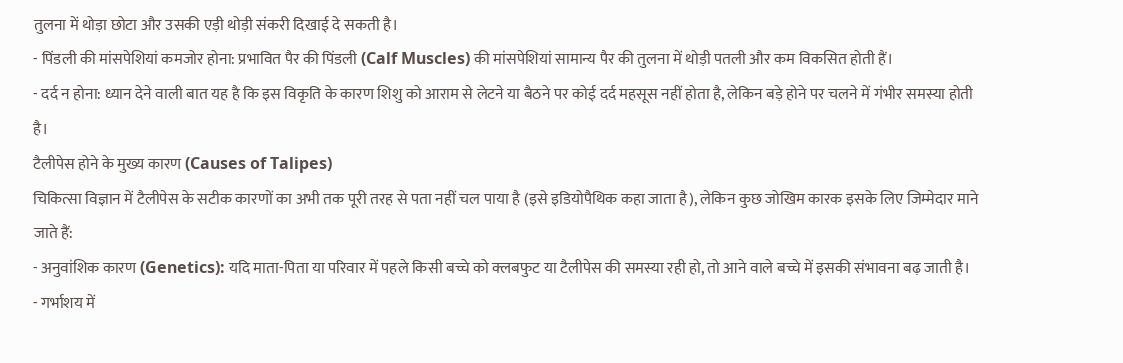तुलना में थोड़ा छोटा और उसकी एड़ी थोड़ी संकरी दिखाई दे सकती है।
- पिंडली की मांसपेशियां कमजोर होना: प्रभावित पैर की पिंडली (Calf Muscles) की मांसपेशियां सामान्य पैर की तुलना में थोड़ी पतली और कम विकसित होती हैं।
- दर्द न होना: ध्यान देने वाली बात यह है कि इस विकृति के कारण शिशु को आराम से लेटने या बैठने पर कोई दर्द महसूस नहीं होता है, लेकिन बड़े होने पर चलने में गंभीर समस्या होती है।
टैलीपेस होने के मुख्य कारण (Causes of Talipes)
चिकित्सा विज्ञान में टैलीपेस के सटीक कारणों का अभी तक पूरी तरह से पता नहीं चल पाया है (इसे इडियोपैथिक कहा जाता है), लेकिन कुछ जोखिम कारक इसके लिए जिम्मेदार माने जाते हैं:
- अनुवांशिक कारण (Genetics): यदि माता-पिता या परिवार में पहले किसी बच्चे को क्लबफुट या टैलीपेस की समस्या रही हो, तो आने वाले बच्चे में इसकी संभावना बढ़ जाती है।
- गर्भाशय में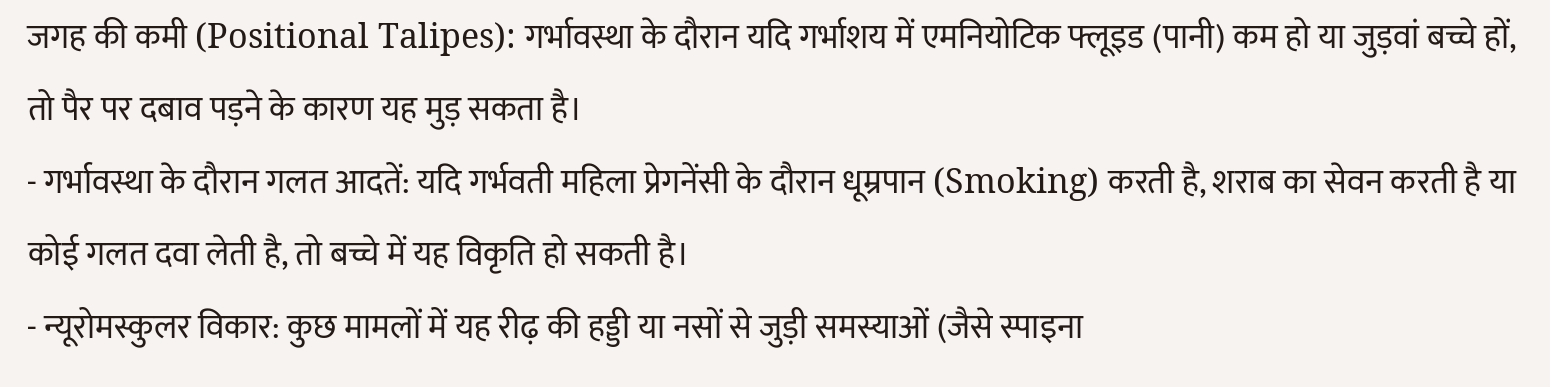जगह की कमी (Positional Talipes): गर्भावस्था के दौरान यदि गर्भाशय में एमनियोटिक फ्लूइड (पानी) कम हो या जुड़वां बच्चे हों, तो पैर पर दबाव पड़ने के कारण यह मुड़ सकता है।
- गर्भावस्था के दौरान गलत आदतें: यदि गर्भवती महिला प्रेगनेंसी के दौरान धूम्रपान (Smoking) करती है, शराब का सेवन करती है या कोई गलत दवा लेती है, तो बच्चे में यह विकृति हो सकती है।
- न्यूरोमस्कुलर विकार: कुछ मामलों में यह रीढ़ की हड्डी या नसों से जुड़ी समस्याओं (जैसे स्पाइना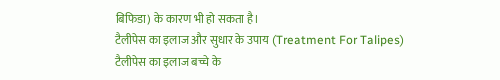बिफिडा) के कारण भी हो सकता है।
टैलीपेस का इलाज और सुधार के उपाय (Treatment For Talipes)
टैलीपेस का इलाज बच्चे के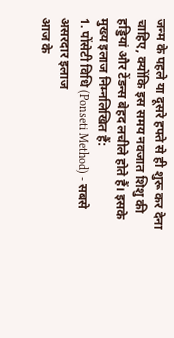जन्म के पहले या दूसरे हफ्ते से ही शुरू कर देना चाहिए, क्योंकि इस समय नवजात शिशु की हड्डियां और टेंडन्स बेहद लचीले होते हैं। इसके मुख्य इलाज निम्नलिखित हैं:
1. पोंसेटी विधि (Ponseti Method) - सबसे असरदार इलाज
आज के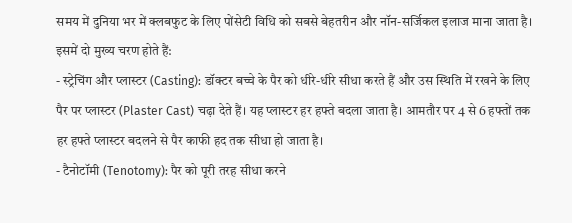समय में दुनिया भर में क्लबफुट के लिए पोंसेटी विधि को सबसे बेहतरीन और नॉन-सर्जिकल इलाज माना जाता है। इसमें दो मुख्य चरण होते हैं:
- स्ट्रेचिंग और प्लास्टर (Casting): डॉक्टर बच्चे के पैर को धीरे-धीरे सीधा करते हैं और उस स्थिति में रखने के लिए पैर पर प्लास्टर (Plaster Cast) चढ़ा देते हैं। यह प्लास्टर हर हफ्ते बदला जाता है। आमतौर पर 4 से 6 हफ्तों तक हर हफ्ते प्लास्टर बदलने से पैर काफी हद तक सीधा हो जाता है।
- टैनोटॉमी (Tenotomy): पैर को पूरी तरह सीधा करने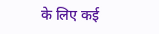के लिए कई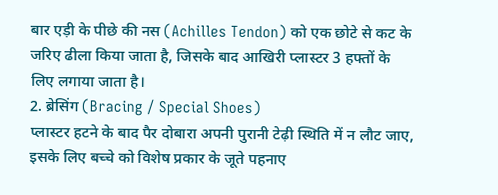बार एड़ी के पीछे की नस (Achilles Tendon) को एक छोटे से कट के जरिए ढीला किया जाता है, जिसके बाद आखिरी प्लास्टर 3 हफ्तों के लिए लगाया जाता है।
2. ब्रेसिंग (Bracing / Special Shoes)
प्लास्टर हटने के बाद पैर दोबारा अपनी पुरानी टेढ़ी स्थिति में न लौट जाए, इसके लिए बच्चे को विशेष प्रकार के जूते पहनाए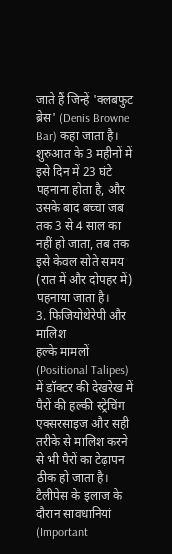जाते हैं जिन्हें 'क्लबफुट ब्रेस' (Denis Browne Bar) कहा जाता है। शुरुआत के 3 महीनों में इसे दिन में 23 घंटे पहनाना होता है, और उसके बाद बच्चा जब तक 3 से 4 साल का नहीं हो जाता, तब तक इसे केवल सोते समय (रात में और दोपहर में) पहनाया जाता है।
3. फिजियोथेरेपी और मालिश
हल्के मामलों (Positional Talipes) में डॉक्टर की देखरेख में पैरों की हल्की स्ट्रेचिंग एक्सरसाइज और सही तरीके से मालिश करने से भी पैरों का टेढ़ापन ठीक हो जाता है।
टैलीपेस के इलाज के दौरान सावधानियां (Important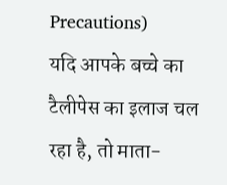Precautions)
यदि आपके बच्चे का टैलीपेस का इलाज चल रहा है, तो माता-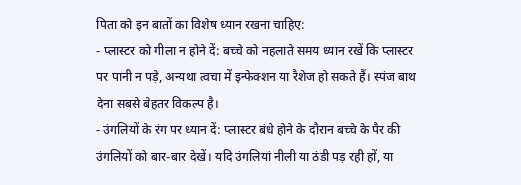पिता को इन बातों का विशेष ध्यान रखना चाहिए:
- प्लास्टर को गीला न होने दें: बच्चे को नहलाते समय ध्यान रखें कि प्लास्टर पर पानी न पड़े, अन्यथा त्वचा में इन्फेक्शन या रैशेज हो सकते हैं। स्पंज बाथ देना सबसे बेहतर विकल्प है।
- उंगलियों के रंग पर ध्यान दें: प्लास्टर बंधे होने के दौरान बच्चे के पैर की उंगलियों को बार-बार देखें। यदि उंगलियां नीली या ठंडी पड़ रही हों, या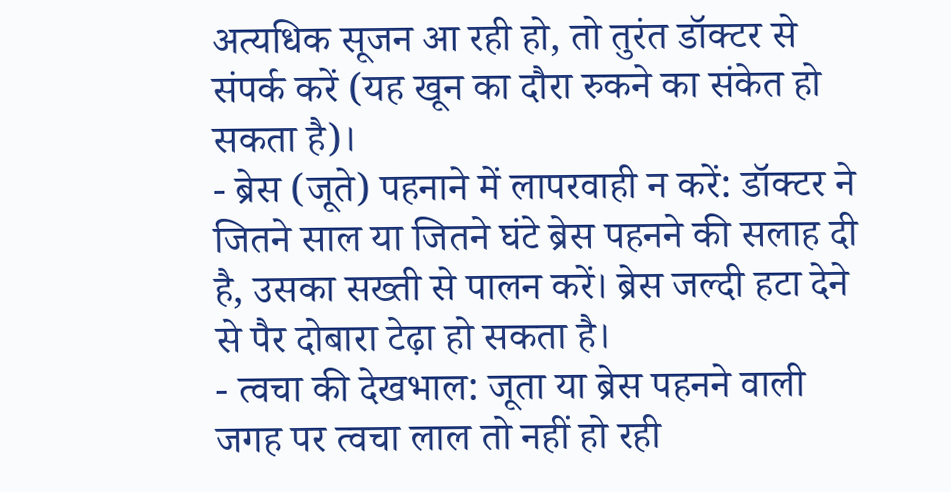अत्यधिक सूजन आ रही हो, तो तुरंत डॉक्टर से संपर्क करें (यह खून का दौरा रुकने का संकेत हो सकता है)।
- ब्रेस (जूते) पहनाने में लापरवाही न करें: डॉक्टर ने जितने साल या जितने घंटे ब्रेस पहनने की सलाह दी है, उसका सख्ती से पालन करें। ब्रेस जल्दी हटा देने से पैर दोबारा टेढ़ा हो सकता है।
- त्वचा की देखभाल: जूता या ब्रेस पहनने वाली जगह पर त्वचा लाल तो नहीं हो रही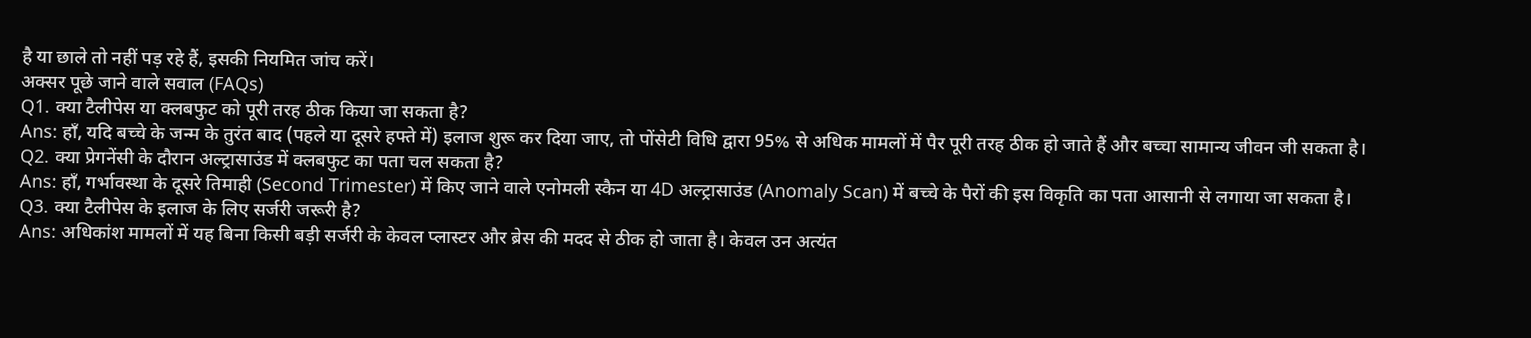है या छाले तो नहीं पड़ रहे हैं, इसकी नियमित जांच करें।
अक्सर पूछे जाने वाले सवाल (FAQs)
Q1. क्या टैलीपेस या क्लबफुट को पूरी तरह ठीक किया जा सकता है?
Ans: हाँ, यदि बच्चे के जन्म के तुरंत बाद (पहले या दूसरे हफ्ते में) इलाज शुरू कर दिया जाए, तो पोंसेटी विधि द्वारा 95% से अधिक मामलों में पैर पूरी तरह ठीक हो जाते हैं और बच्चा सामान्य जीवन जी सकता है।
Q2. क्या प्रेगनेंसी के दौरान अल्ट्रासाउंड में क्लबफुट का पता चल सकता है?
Ans: हाँ, गर्भावस्था के दूसरे तिमाही (Second Trimester) में किए जाने वाले एनोमली स्कैन या 4D अल्ट्रासाउंड (Anomaly Scan) में बच्चे के पैरों की इस विकृति का पता आसानी से लगाया जा सकता है।
Q3. क्या टैलीपेस के इलाज के लिए सर्जरी जरूरी है?
Ans: अधिकांश मामलों में यह बिना किसी बड़ी सर्जरी के केवल प्लास्टर और ब्रेस की मदद से ठीक हो जाता है। केवल उन अत्यंत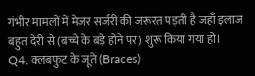गंभीर मामलों में मेजर सर्जरी की जरूरत पड़ती है जहाँ इलाज बहुत देरी से (बच्चे के बड़े होने पर) शुरू किया गया हो।
Q4. क्लबफुट के जूते (Braces)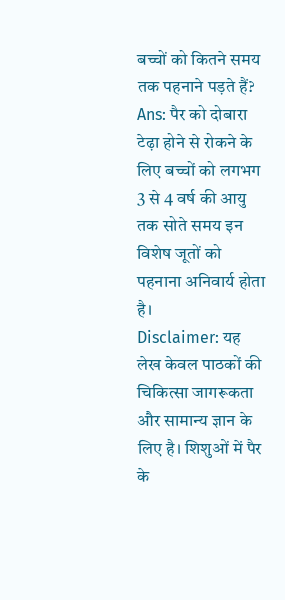बच्चों को कितने समय तक पहनाने पड़ते हैं?
Ans: पैर को दोबारा टेढ़ा होने से रोकने के लिए बच्चों को लगभग 3 से 4 वर्ष की आयु तक सोते समय इन विशेष जूतों को पहनाना अनिवार्य होता है।
Disclaimer: यह लेख केवल पाठकों की चिकित्सा जागरूकता और सामान्य ज्ञान के लिए है। शिशुओं में पैर के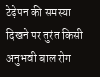टेढ़ेपन की समस्या दिखने पर तुरंत किसी अनुभवी बाल रोग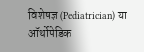विशेषज्ञ (Pediatrician) या ऑर्थोपेडिक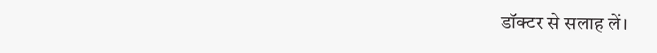डॉक्टर से सलाह लें।